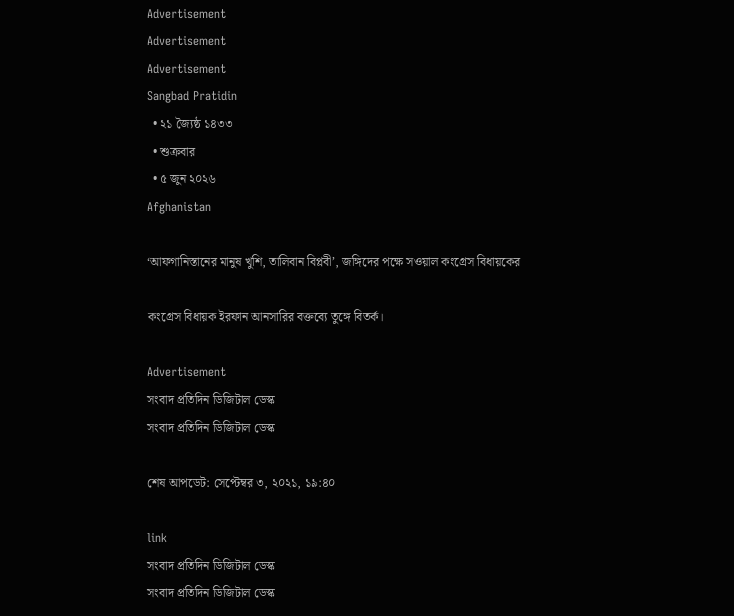Advertisement
Advertisement
Advertisement
Sangbad Pratidin
  • ২১ জ্যৈষ্ঠ ১৪৩৩
  • শুক্রবার
  • ৫ জুন ২০২৬
Afghanistan

‘আফগানিস্তানের মানুষ খুশি, তালিবান বিপ্লবী’, জঙ্গিদের পক্ষে সওয়াল কংগ্রেস বিধায়কের

কংগ্রেস বিধায়ক ইরফান আনসারির বক্তব্যে তুঙ্গে বিতর্ক।

Advertisement
সংবাদ প্রতিদিন ডিজিটাল ডেস্ক
সংবাদ প্রতিদিন ডিজিটাল ডেস্ক

শেষ আপডেট: সেপ্টেম্বর ৩, ২০২১, ১৯:৪০

link
সংবাদ প্রতিদিন ডিজিটাল ডেস্ক
সংবাদ প্রতিদিন ডিজিটাল ডেস্ক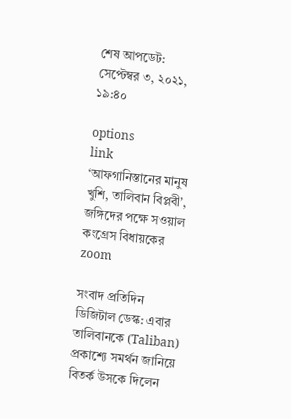শেষ আপডেট: সেপ্টেম্বর ৩, ২০২১, ১৯:৪০

options
link
‘আফগানিস্তানের মানুষ খুশি, তালিবান বিপ্লবী’, জঙ্গিদের পক্ষে সওয়াল কংগ্রেস বিধায়কের zoom

সংবাদ প্রতিদিন ডিজিটাল ডেস্ক: এবার তালিবানকে (Taliban) প্রকাশ্যে সমর্থন জানিয়ে বিতর্ক উসকে দিলেন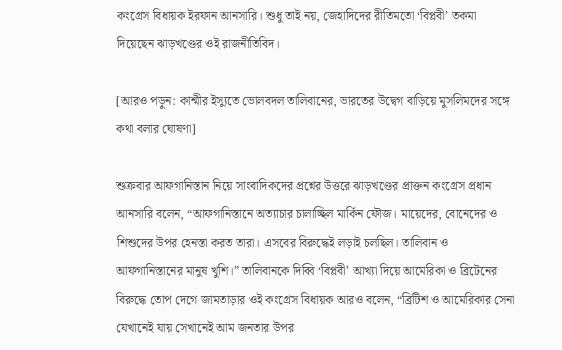কংগ্রেস বিধায়ক ইরফান আনসারি। শুধু তাই নয়, জেহাদিদের রীতিমতো ‘বিপ্লবী’ তকমা দিয়েছেন ঝাড়খণ্ডের ওই রাজনীতিবিদ।

[আরও পড়ুন: কাশ্মীর ইস্যুতে ভোলবদল তালিবানের, ভারতের উদ্বেগ বাড়িয়ে মুসলিমদের সঙ্গে কথা বলার ঘোষণা]

শুক্রবার আফগানিস্তান নিয়ে সাংবাদিকদের প্রশ্নের উত্তরে ঝাড়খণ্ডের প্রাক্তন কংগ্রেস প্রধান আনসারি বলেন, “আফগানিস্তানে অত্যাচার চালাচ্ছিল মার্কিন ফৌজ। মায়েদের, বোনেদের ও শিশুদের উপর হেনস্তা করত তারা। এসবের বিরুদ্ধেই লড়াই চলছিল। তালিবান ও আফগানিস্তানের মানুষ খুশি।” তালিবানকে দিব্বি ‘বিপ্লবী’ আখ্যা দিয়ে আমেরিকা ও ব্রিটেনের বিরুদ্ধে তোপ দেগে জামতাড়ার ওই কংগ্রেস বিধায়ক আরও বলেন, “ব্রিটিশ ও আমেরিকার সেনা যেখানেই যায় সেখানেই আম জনতার উপর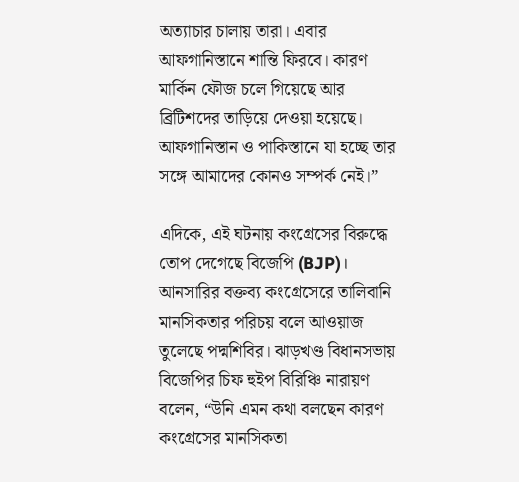অত্যাচার চালায় তারা। এবার আফগানিস্তানে শান্তি ফিরবে। কারণ মার্কিন ফৌজ চলে গিয়েছে আর ব্রিটিশদের তাড়িয়ে দেওয়া হয়েছে। আফগানিস্তান ও পাকিস্তানে যা হচ্ছে তার সঙ্গে আমাদের কোনও সম্পর্ক নেই।”

এদিকে, এই ঘটনায় কংগ্রেসের বিরুদ্ধে তোপ দেগেছে বিজেপি (BJP)। আনসারির বক্তব্য কংগ্রেসেরে তালিবানি মানসিকতার পরিচয় বলে আওয়াজ তুলেছে পদ্মশিবির। ঝাড়খণ্ড বিধানসভায় বিজেপির চিফ হুইপ বিরিঞ্চি নারায়ণ বলেন, “উনি এমন কথা বলছেন কারণ কংগ্রেসের মানসিকতা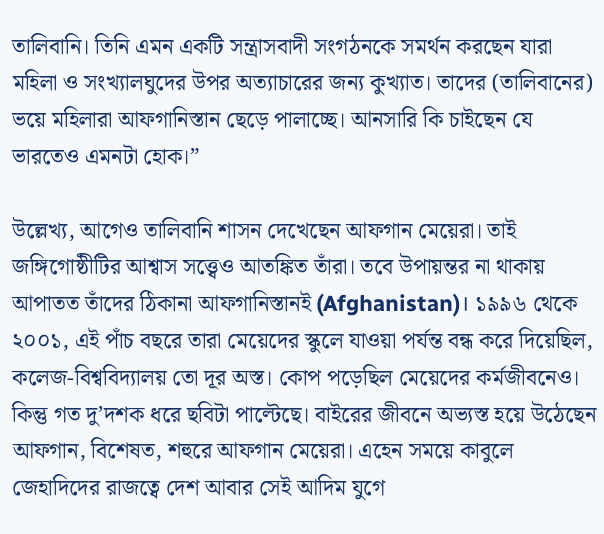তালিবানি। তিনি এমন একটি সন্ত্রাসবাদী সংগঠনকে সমর্থন করছেন যারা মহিলা ও সংখ্যালঘুদের উপর অত্যাচারের জন্য কুখ্যাত। তাদের (তালিবানের) ভয়ে মহিলারা আফগানিস্তান ছেড়ে পালাচ্ছে। আনসারি কি চাইছেন যে ভারতেও এমনটা হোক।”

উল্লেখ্য, আগেও তালিবানি শাসন দেখেছেন আফগান মেয়েরা। তাই জঙ্গিগোষ্ঠীটির আশ্বাস সত্ত্বেও আতঙ্কিত তাঁরা। তবে উপায়ন্তর না থাকায় আপাতত তাঁদের ঠিকানা আফগানিস্তানই (Afghanistan)। ১৯৯৬ থেকে ২০০১, এই পাঁচ বছরে তারা মেয়েদের স্কুলে যাওয়া পর্যন্ত বন্ধ করে দিয়েছিল, কলেজ-বিশ্ববিদ্যালয় তো দূর অস্ত। কোপ পড়েছিল মেয়েদের কর্মজীবনেও। কিন্তু গত দু’দশক ধরে ছবিটা পাল্টেছে। বাইরের জীবনে অভ্যস্ত হয়ে উঠেছেন আফগান, বিশেষত, শহুরে আফগান মেয়েরা। এহেন সময়ে কাবুলে জেহাদিদের রাজত্বে দেশ আবার সেই আদিম যুগে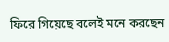ফিরে গিয়েছে বলেই মনে করছেন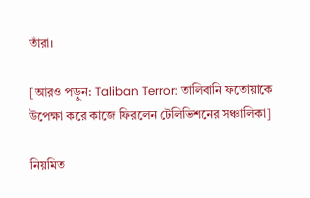তাঁরা।

[আরও পড়ুন: Taliban Terror: তালিবানি ফতোয়াকে উপেক্ষা করে কাজে ফিরলেন টেলিভিশনের সঞ্চালিকা]

নিয়মিত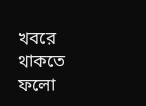খবরে থাকতে ফলো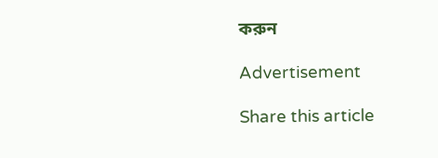করুন

Advertisement

Share this article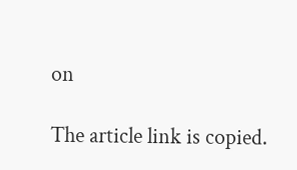on

The article link is copied.